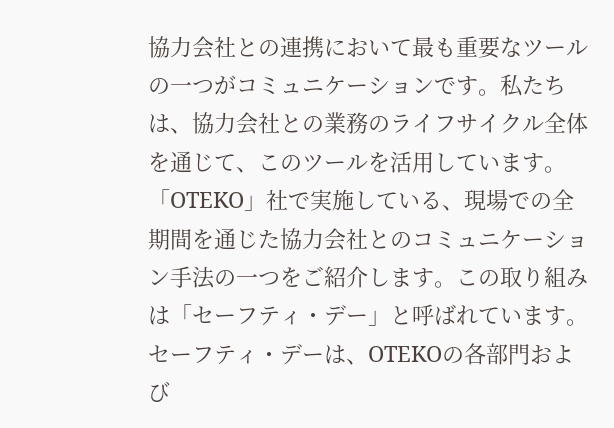協力会社との連携において最も重要なツールの一つがコミュニケーションです。私たちは、協力会社との業務のライフサイクル全体を通じて、このツールを活用しています。
「OTEKO」社で実施している、現場での全期間を通じた協力会社とのコミュニケーション手法の一つをご紹介します。この取り組みは「セーフティ・デー」と呼ばれています。
セーフティ・デーは、OTEKOの各部門および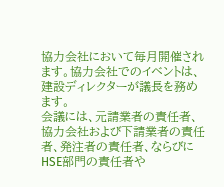協力会社において毎月開催されます。協力会社でのイベントは、建設ディレクターが議長を務めます。
会議には、元請業者の責任者、協力会社および下請業者の責任者、発注者の責任者、ならびにHSE部門の責任者や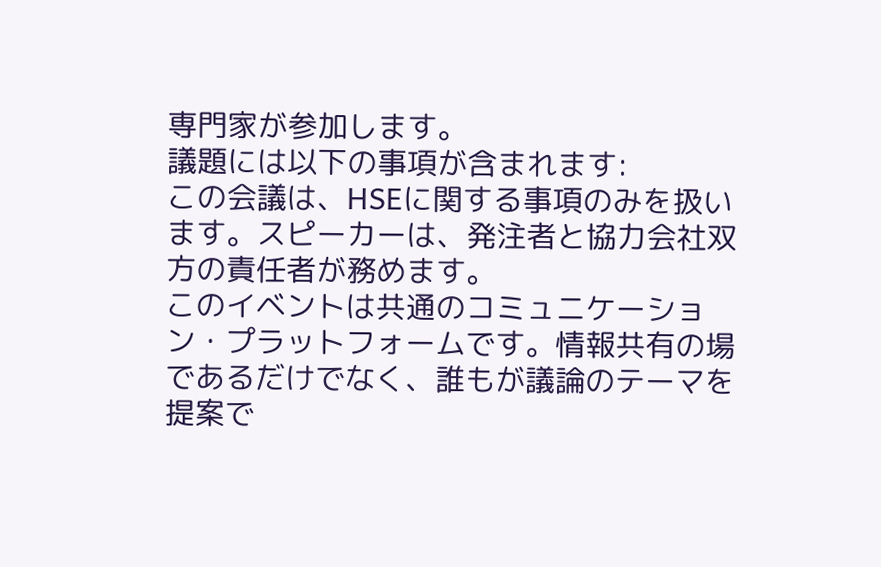専門家が参加します。
議題には以下の事項が含まれます:
この会議は、HSEに関する事項のみを扱います。スピーカーは、発注者と協力会社双方の責任者が務めます。
このイベントは共通のコミュニケーション・プラットフォームです。情報共有の場であるだけでなく、誰もが議論のテーマを提案で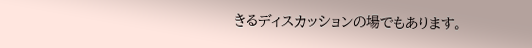きるディスカッションの場でもあります。